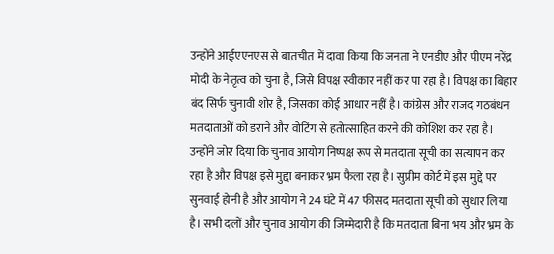उन्होंने आईएएनएस से बातचीत में दावा किया कि जनता ने एनडीए और पीएम नरेंद्र मोदी के नेतृत्व को चुना है, जिसे विपक्ष स्वीकार नहीं कर पा रहा है। विपक्ष का बिहार बंद सिर्फ चुनावी शोर है, जिसका कोई आधार नहीं है। कांग्रेस और राजद गठबंधन मतदाताओं को डराने और वोटिंग से हतोत्साहित करने की कोशिश कर रहा है।
उन्होंने जोर दिया कि चुनाव आयोग निष्पक्ष रूप से मतदाता सूची का सत्यापन कर रहा है और विपक्ष इसे मुद्दा बनाकर भ्रम फैला रहा है। सुप्रीम कोर्ट में इस मुद्दे पर सुनवाई होनी है और आयोग ने 24 घंटे में 47 फीसद मतदाता सूची को सुधार लिया है। सभी दलों और चुनाव आयोग की जिम्मेदारी है कि मतदाता बिना भय और भ्रम के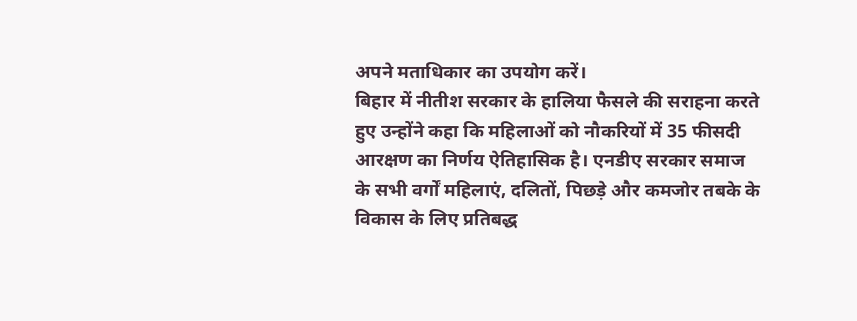अपने मताधिकार का उपयोग करें।
बिहार में नीतीश सरकार के हालिया फैसले की सराहना करते हुए उन्होंने कहा कि महिलाओं को नौकरियों में 35 फीसदी आरक्षण का निर्णय ऐतिहासिक है। एनडीए सरकार समाज के सभी वर्गों महिलाएं, दलितों, पिछड़े और कमजोर तबके के विकास के लिए प्रतिबद्ध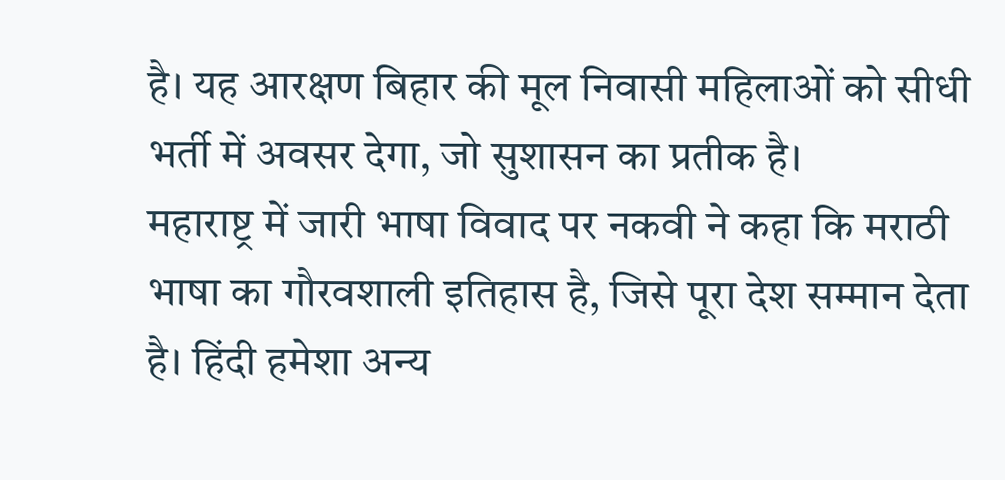है। यह आरक्षण बिहार की मूल निवासी महिलाओं को सीधी भर्ती में अवसर देगा, जो सुशासन का प्रतीक है।
महाराष्ट्र में जारी भाषा विवाद पर नकवी ने कहा कि मराठी भाषा का गौरवशाली इतिहास है, जिसे पूरा देश सम्मान देता है। हिंदी हमेशा अन्य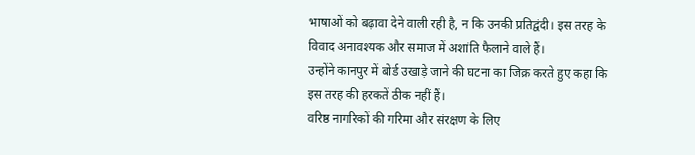भाषाओं को बढ़ावा देने वाली रही है, न कि उनकी प्रतिद्वंदी। इस तरह के विवाद अनावश्यक और समाज में अशांति फैलाने वाले हैं।
उन्होंने कानपुर में बोर्ड उखाड़े जाने की घटना का जिक्र करते हुए कहा कि इस तरह की हरकतें ठीक नहीं हैं।
वरिष्ठ नागरिकों की गरिमा और संरक्षण के लिए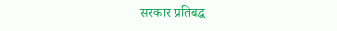सरकार प्रतिबद्ध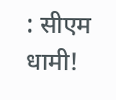: सीएम धामी!